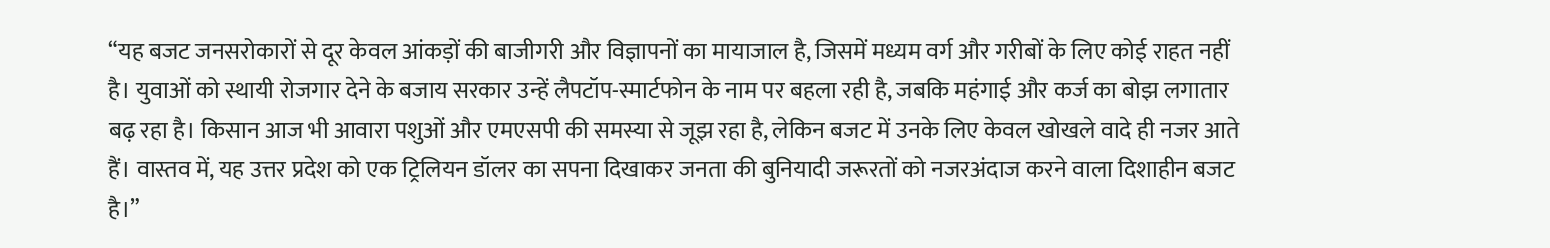“यह बजट जनसरोकारों से दूर केवल आंकड़ों की बाजीगरी और विज्ञापनों का मायाजाल है, जिसमें मध्यम वर्ग और गरीबों के लिए कोई राहत नहीं है। युवाओं को स्थायी रोजगार देने के बजाय सरकार उन्हें लैपटॉप-स्मार्टफोन के नाम पर बहला रही है, जबकि महंगाई और कर्ज का बोझ लगातार बढ़ रहा है। किसान आज भी आवारा पशुओं और एमएसपी की समस्या से जूझ रहा है, लेकिन बजट में उनके लिए केवल खोखले वादे ही नजर आते हैं। वास्तव में, यह उत्तर प्रदेश को एक ट्रिलियन डॉलर का सपना दिखाकर जनता की बुनियादी जरूरतों को नजरअंदाज करने वाला दिशाहीन बजट है।”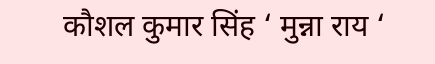कौशल कुमार सिंह ‘ मुन्ना राय ‘